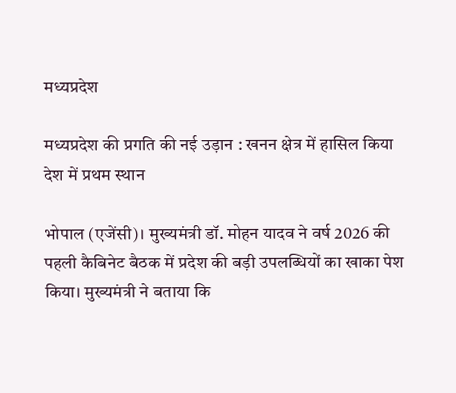मध्यप्रदेश

मध्यप्रदेश की प्रगति की नई उड़ान : खनन क्षेत्र में हासिल किया देश में प्रथम स्थान

भोपाल (एजेंसी)। मुख्यमंत्री डॉ. मोहन यादव ने वर्ष 2026 की पहली कैबिनेट बैठक में प्रदेश की बड़ी उपलब्धियों का खाका पेश किया। मुख्यमंत्री ने बताया कि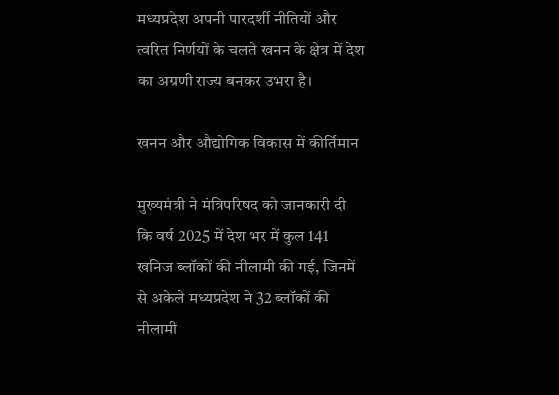मध्यप्रदेश अपनी पारदर्शी नीतियों और त्वरित निर्णयों के चलते खनन के क्षेत्र में देश का अग्रणी राज्य बनकर उभरा है।

खनन और औद्योगिक विकास में कीर्तिमान

मुख्यमंत्री ने मंत्रिपरिषद को जानकारी दी कि वर्ष 2025 में देश भर में कुल 141 खनिज ब्लॉकों की नीलामी की गई, जिनमें से अकेले मध्यप्रदेश ने 32 ब्लॉकों की नीलामी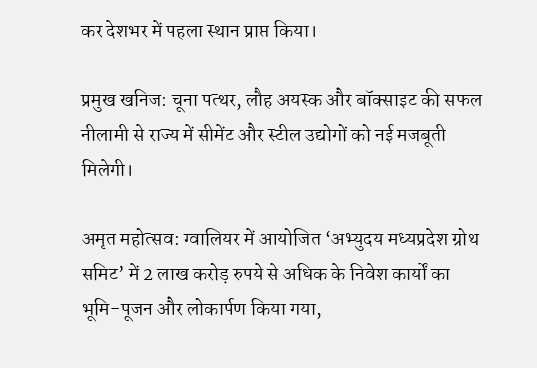कर देशभर में पहला स्थान प्राप्त किया।

प्रमुख खनिज: चूना पत्थर, लौह अयस्क और बॉक्साइट की सफल नीलामी से राज्य में सीमेंट और स्टील उद्योगों को नई मजबूती मिलेगी।

अमृत महोत्सव: ग्वालियर में आयोजित ‘अभ्युदय मध्यप्रदेश ग्रोथ समिट’ में 2 लाख करोड़ रुपये से अधिक के निवेश कार्यों का भूमि-पूजन और लोकार्पण किया गया,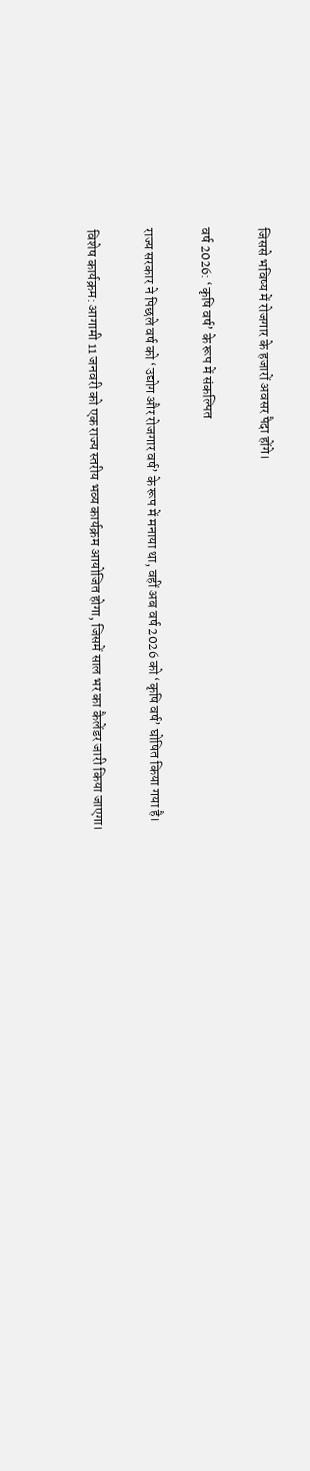जिससे भविष्य में रोजगार के हजारों अवसर पैदा होंगे।

वर्ष 2026: ‘कृषि वर्ष’ के रूप में संकल्पित

राज्य सरकार ने पिछले वर्ष को ‘उद्योग और रोजगार वर्ष’ के रूप में मनाया था, वहीं अब वर्ष 2026 को ‘कृषि वर्ष’ घोषित किया गया है।

विशेष कार्यक्रम: आगामी 11 जनवरी को एक राज्य स्तरीय भव्य कार्यक्रम आयोजित होगा, जिसमें साल भर का कैलेंडर जारी किया जाएगा।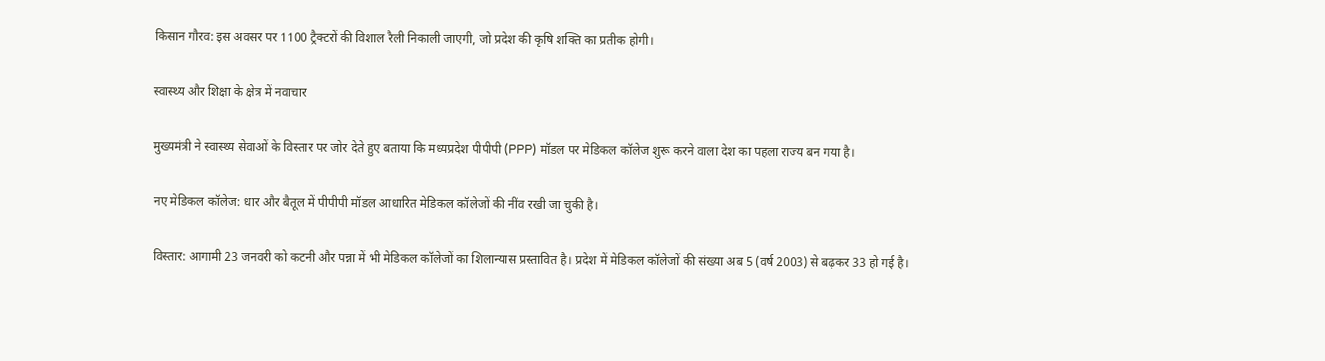किसान गौरव: इस अवसर पर 1100 ट्रैक्टरों की विशाल रैली निकाली जाएगी, जो प्रदेश की कृषि शक्ति का प्रतीक होगी।

स्वास्थ्य और शिक्षा के क्षेत्र में नवाचार

मुख्यमंत्री ने स्वास्थ्य सेवाओं के विस्तार पर जोर देते हुए बताया कि मध्यप्रदेश पीपीपी (PPP) मॉडल पर मेडिकल कॉलेज शुरू करने वाला देश का पहला राज्य बन गया है।

नए मेडिकल कॉलेज: धार और बैतूल में पीपीपी मॉडल आधारित मेडिकल कॉलेजों की नींव रखी जा चुकी है।

विस्तार: आगामी 23 जनवरी को कटनी और पन्ना में भी मेडिकल कॉलेजों का शिलान्यास प्रस्तावित है। प्रदेश में मेडिकल कॉलेजों की संख्या अब 5 (वर्ष 2003) से बढ़कर 33 हो गई है।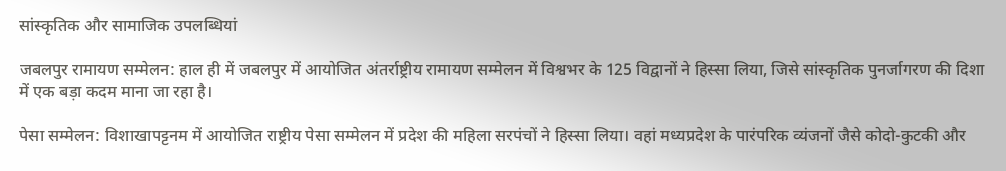सांस्कृतिक और सामाजिक उपलब्धियां

जबलपुर रामायण सम्मेलन: हाल ही में जबलपुर में आयोजित अंतर्राष्ट्रीय रामायण सम्मेलन में विश्वभर के 125 विद्वानों ने हिस्सा लिया, जिसे सांस्कृतिक पुनर्जागरण की दिशा में एक बड़ा कदम माना जा रहा है।

पेसा सम्मेलन: विशाखापट्टनम में आयोजित राष्ट्रीय पेसा सम्मेलन में प्रदेश की महिला सरपंचों ने हिस्सा लिया। वहां मध्यप्रदेश के पारंपरिक व्यंजनों जैसे कोदो-कुटकी और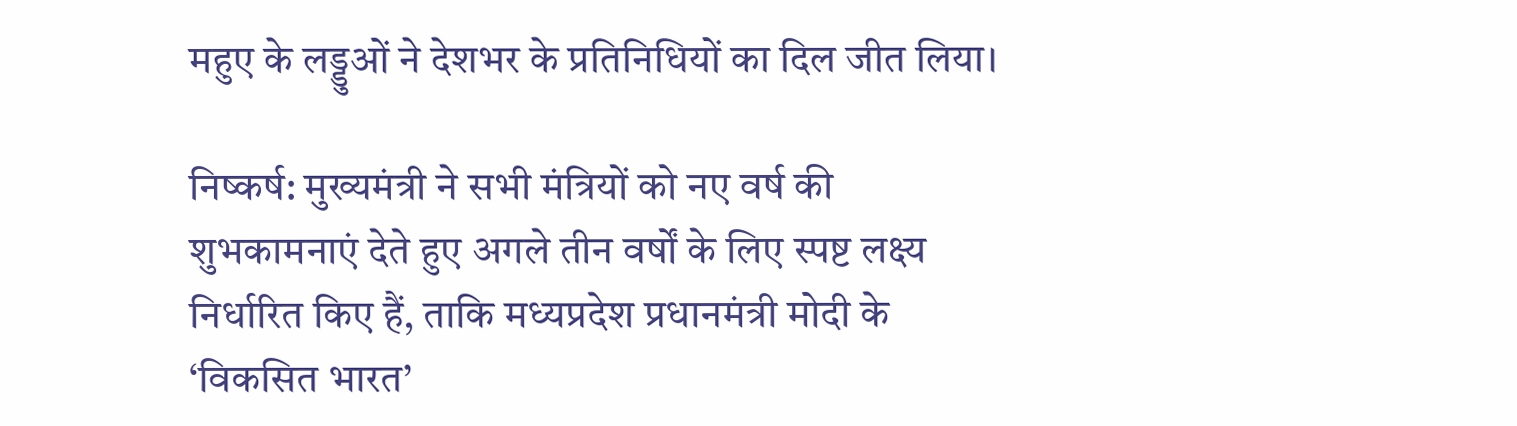महुए के लड्डुओं ने देशभर के प्रतिनिधियों का दिल जीत लिया।

निष्कर्ष: मुख्यमंत्री ने सभी मंत्रियों को नए वर्ष की शुभकामनाएं देते हुए अगले तीन वर्षों के लिए स्पष्ट लक्ष्य निर्धारित किए हैं, ताकि मध्यप्रदेश प्रधानमंत्री मोदी के ‘विकसित भारत’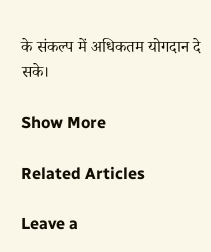के संकल्प में अधिकतम योगदान दे सके।

Show More

Related Articles

Leave a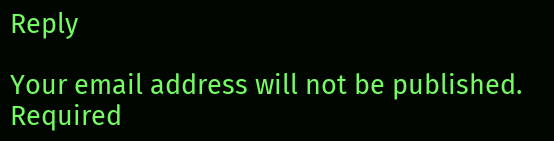Reply

Your email address will not be published. Required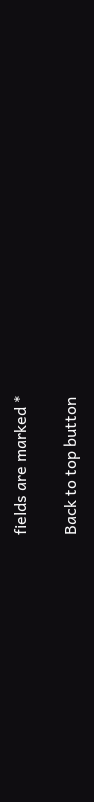fields are marked *

Back to top button